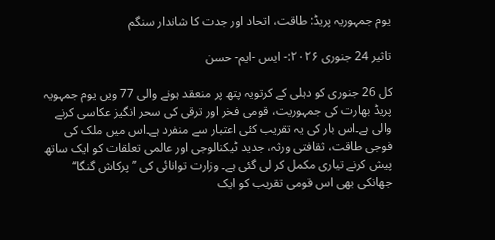یوم جمہوریہ پریڈ: طاقت، اتحاد اور جدت کا شاندار سنگم

تاثیر 24 جنوری ۲۰۲۶:- ایس -ایم- حسن

کل 26 جنوری کو دہلی کے کرتویہ پتھ پر منعقد ہونے والی 77 ویں یوم جمہویہ پریڈ بھارت کی جمہوریت، قومی فخر اور ترقی کی سحر انگیز عکاسی کرنے والی ہے۔اس بار کی یہ تقریب کئی اعتبار سے منفرد ہے۔اس میں ملک کی فوجی طاقت، ثقافتی ورثہ، جدید ٹیکنالوجی اور عالمی تعلقات کو ایک ساتھ پیش کرنے تیاری مکمل کر لی گئی ہے۔ وزارت توانائی کی ’’پرکاش گنگا‘‘ جھانکی بھی اس قومی تقریب کو ایک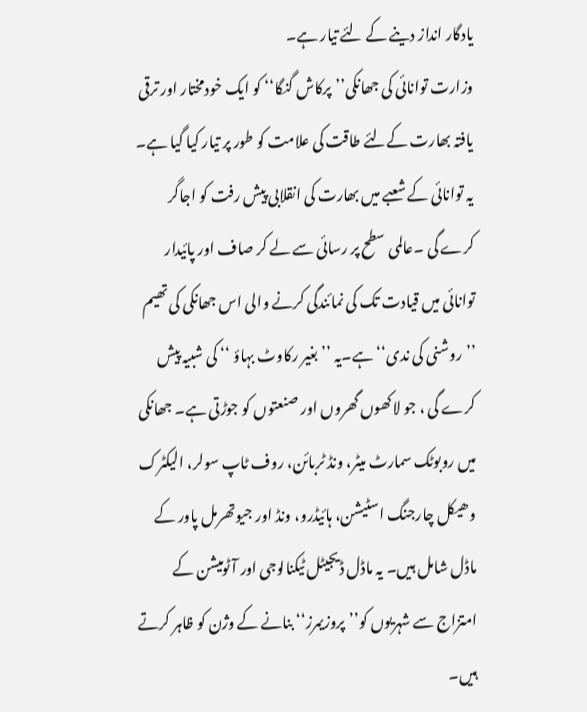یادگار انداز دینے کے لئے تیار ہے۔
وزارت توانائی کی جھانکی’’پرکاش گنگا‘‘ کو ایک خودمختار اور ترقی یافتہ بھارت کےلئے طاقت کی علامت کو طور پر تیار کیا گیا ہے۔ یہ توانائی کے شعبے میں بھارت کی انقلابی پیش رفت کو اجاگر کرے گی ۔عالمی سطح پر رسائی سے لے کر صاف اور پائیدار توانائی میں قیادت تک کی نمائندگی کرنے والی اس جھانکی کی تھیم ’’روشنی کی ندی‘‘ ہے۔یہ ’’بغیر رکاوٹ بہاؤ ‘‘ کی شبیہ پیش کرے گی ، جو لاکھوں گھروں اور صنعتوں کو جوڑتی ہے۔ جھانکی میں روبوٹک سمارٹ میٹر، ونڈ ٹربائن، روف ٹاپ سولر، الیکٹرک وھیکل چارجنگ اسٹیشن، ہائیڈرو، ونڈ اور جیوتھرمل پاور کے ماڈل شامل ہیں۔ یہ ماڈل ڈیجیٹل ٹیکنالوجی اور آٹومیشن کے امتزاج سے شہریوں کو’’پروزیمرز‘‘ بنانے کے وژن کو ظاہر کرتے ہیں۔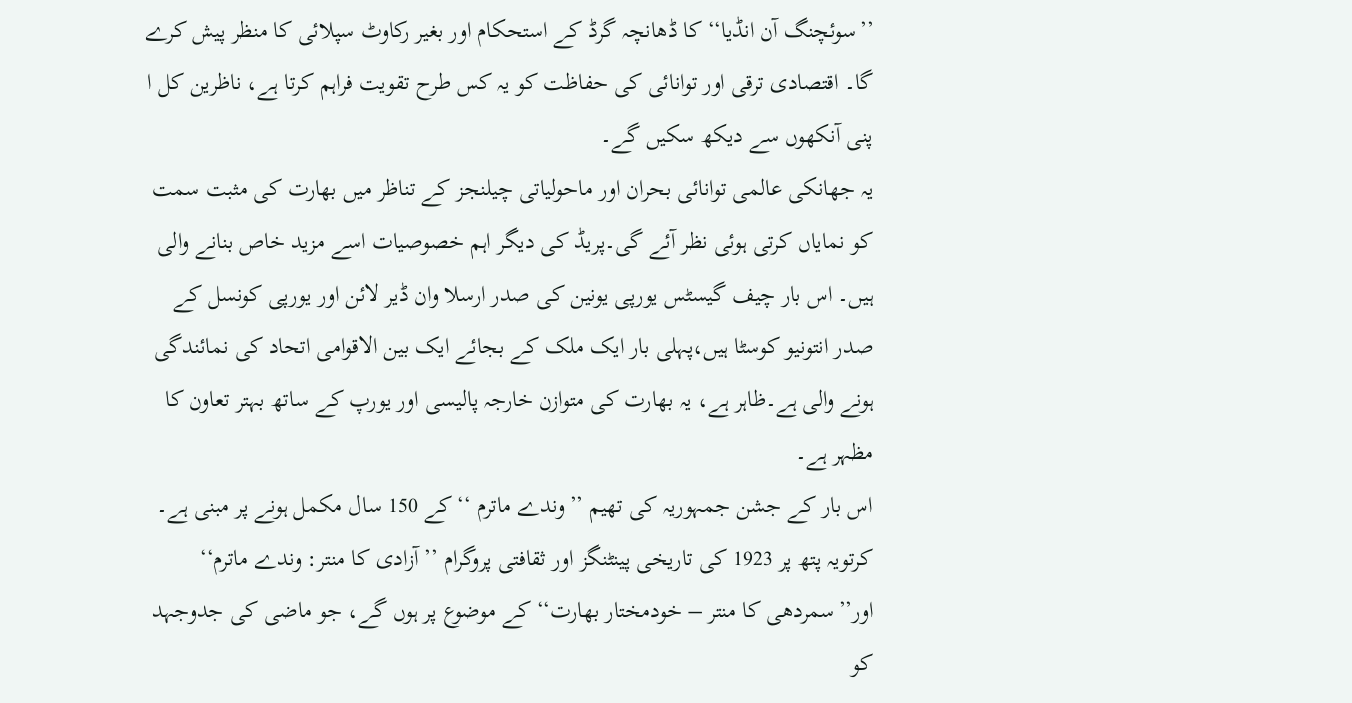’’سوئچنگ آن انڈیا‘‘ کا ڈھانچہ گرڈ کے استحکام اور بغیر رکاوٹ سپلائی کا منظر پیش کرے گا۔ اقتصادی ترقی اور توانائی کی حفاظت کو یہ کس طرح تقویت فراہم کرتا ہے، ناظرین کل ا پنی آنکھوں سے دیکھ سکیں گے۔
یہ جھانکی عالمی توانائی بحران اور ماحولیاتی چیلنجز کے تناظر میں بھارت کی مثبت سمت کو نمایاں کرتی ہوئی نظر آئے گی۔پریڈ کی دیگر اہم خصوصیات اسے مزید خاص بنانے والی ہیں۔ اس بار چیف گیسٹس یورپی یونین کی صدر ارسلا وان ڈیر لائن اور یورپی کونسل کے صدر انتونیو کوسٹا ہیں،پہلی بار ایک ملک کے بجائے ایک بین الاقوامی اتحاد کی نمائندگی ہونے والی ہے۔ظاہر ہے، یہ بھارت کی متوازن خارجہ پالیسی اور یورپ کے ساتھ بہتر تعاون کا مظہر ہے۔
اس بار کے جشن جمہوریہ کی تھیم ’’وندے ماترم ‘‘کے 150 سال مکمل ہونے پر مبنی ہے۔ کرتویہ پتھ پر 1923 کی تاریخی پینٹنگز اور ثقافتی پروگرام ’’آزادی کا منتر: وندے ماترم‘‘ اور’’سمردھی کا منتر – خودمختار بھارت‘‘ کے موضوع پر ہوں گے، جو ماضی کی جدوجہد کو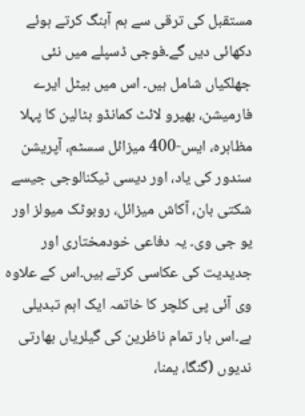مستقبل کی ترقی سے ہم آہنگ کرتے ہوئے دکھائی دیں گے۔فوجی ڈسپلے میں نئی جھلکیاں شامل ہیں۔ اس میں بیٹل ایرے فارمیشن، بھیرو لائٹ کمانڈو بٹالین کا پہلا مظاہرہ، ایس-400 میزائل سسٹم، آپریشن سندور کی یاد، اور دیسی ٹیکنالوجی جیسے شکتی بان، آکاش میزائل، روبوٹک میولز اور یو جی وی۔ یہ دفاعی خودمختاری اور جدیدیت کی عکاسی کرتے ہیں۔اس کے علاوہ وی آئی پی کلچر کا خاتمہ ایک اہم تبدیلی ہے۔اس بار تمام ناظرین کی گیلریاں بھارتی ندیوں (گنگا، یمنا،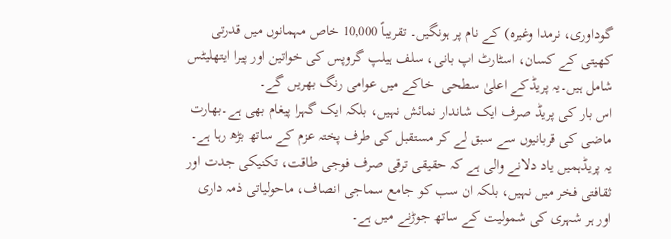گوداوری، نرمدا وغیرہ) کے نام پر ہونگیں۔ تقریباً 10,000 خاص مہمانوں میں قدرتی کھیتی کے کسان، اسٹارٹ اپ بانی، سلف ہیلپ گروپس کی خواتین اور پیرا ایتھلیٹس شامل ہیں۔یہ پریڈکے اعلیٰ سطحی  خاکے میں عوامی رنگ بھریں گے۔
اس بار کی پریڈ صرف ایک شاندار نمائش نہیں، بلکہ ایک گہرا پیغام بھی ہے۔بھارت ماضی کی قربانیوں سے سبق لے کر مستقبل کی طرف پختہ عزم کے ساتھ بڑھ رہا ہے۔ یہ پریڈہمیں یاد دلانے والی ہے کہ حقیقی ترقی صرف فوجی طاقت، تکنیکی جدت اور ثقافتی فخر میں نہیں، بلکہ ان سب کو جامع سماجی انصاف، ماحولیاتی ذمہ داری اور ہر شہری کی شمولیت کے ساتھ جوڑنے میں ہے۔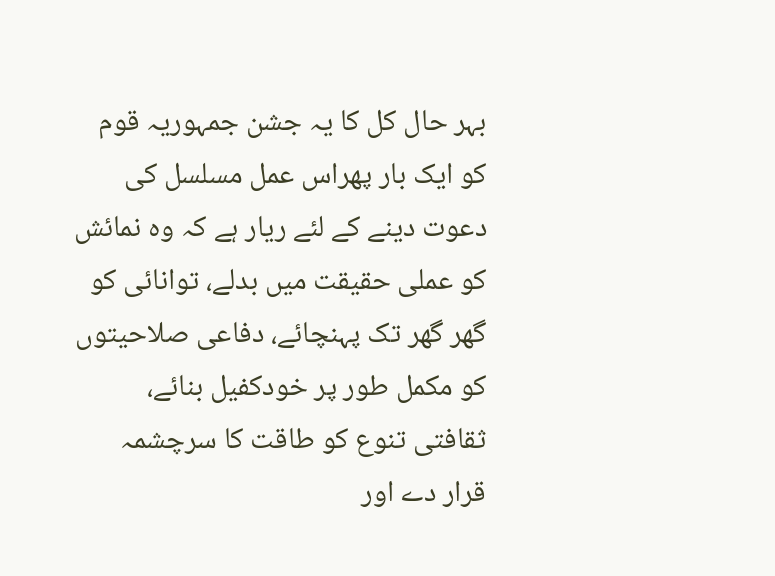بہر حال کل کا یہ جشن جمہوریہ قوم کو ایک بار پھراس عمل مسلسل کی دعوت دینے کے لئے ریار ہے کہ وہ نمائش کو عملی حقیقت میں بدلے، توانائی کو گھر گھر تک پہنچائے، دفاعی صلاحیتوں کو مکمل طور پر خودکفیل بنائے، ثقافتی تنوع کو طاقت کا سرچشمہ قرار دے اور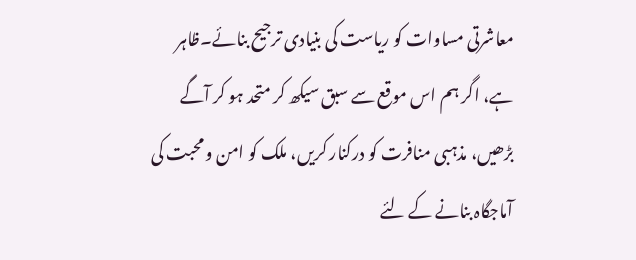معاشرتی مساوات کو ریاست کی بنیادی ترجیح بنائے۔ظاہر ہے، اگر ہم اس موقع سے سبق سیکھ کر متحد ہو کر آگے بڑھیں، مذہبی منافرت کو درکنار کریں، ملک کو امن و محبت کی آماجگاہ بنانے کے لئے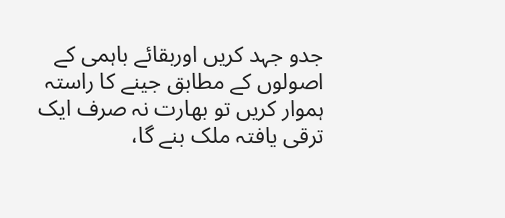جدو جہد کریں اوربقائے باہمی کے اصولوں کے مطابق جینے کا راستہ ہموار کریں تو بھارت نہ صرف ایک ترقی یافتہ ملک بنے گا،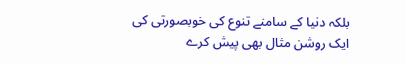بلکہ دنیا کے سامنے تنوع کی خوبصورتی کی ایک روشن مثال بھی پیش کرے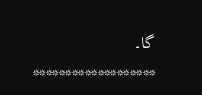گا۔
*******************